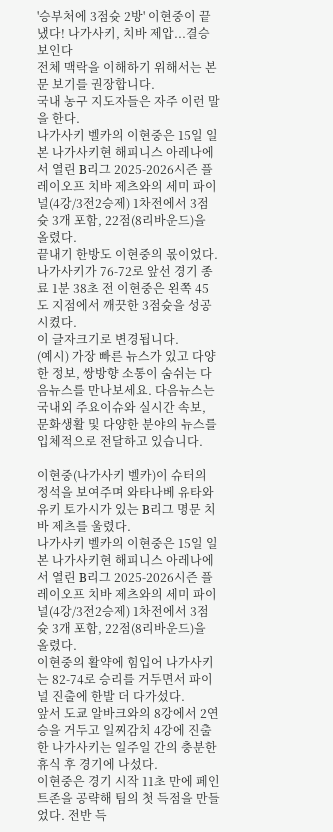'승부처에 3점슛 2방' 이현중이 끝냈다! 나가사키, 치바 제압...결승 보인다
전체 맥락을 이해하기 위해서는 본문 보기를 권장합니다.
국내 농구 지도자들은 자주 이런 말을 한다.
나가사키 벨카의 이현중은 15일 일본 나가사키현 해피니스 아레나에서 열린 B리그 2025-2026시즌 플레이오프 치바 제츠와의 세미 파이널(4강/3전2승제) 1차전에서 3점슛 3개 포함, 22점(8리바운드)을 올렸다.
끝내기 한방도 이현중의 몫이었다.
나가사키가 76-72로 앞선 경기 종료 1분 38초 전 이현중은 왼쪽 45도 지점에서 깨끗한 3점슛을 성공시켰다.
이 글자크기로 변경됩니다.
(예시) 가장 빠른 뉴스가 있고 다양한 정보, 쌍방향 소통이 숨쉬는 다음뉴스를 만나보세요. 다음뉴스는 국내외 주요이슈와 실시간 속보, 문화생활 및 다양한 분야의 뉴스를 입체적으로 전달하고 있습니다.

이현중(나가사키 벨카)이 슈터의 정석을 보여주며 와타나베 유타와 유키 토가시가 있는 B리그 명문 치바 제츠를 울렸다.
나가사키 벨카의 이현중은 15일 일본 나가사키현 해피니스 아레나에서 열린 B리그 2025-2026시즌 플레이오프 치바 제츠와의 세미 파이널(4강/3전2승제) 1차전에서 3점슛 3개 포함, 22점(8리바운드)을 올렸다.
이현중의 활약에 힘입어 나가사키는 82-74로 승리를 거두면서 파이널 진출에 한발 더 다가섰다.
앞서 도쿄 알바크와의 8강에서 2연승을 거두고 일찌감치 4강에 진출한 나가사키는 일주일 간의 충분한 휴식 후 경기에 나섰다.
이현중은 경기 시작 11초 만에 페인트존을 공략해 팀의 첫 득점을 만들었다. 전반 득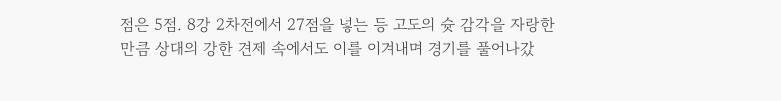점은 5점. 8강 2차전에서 27점을 넣는 등 고도의 슛 감각을 자랑한 만큼 상대의 강한 견제 속에서도 이를 이겨내며 경기를 풀어나갔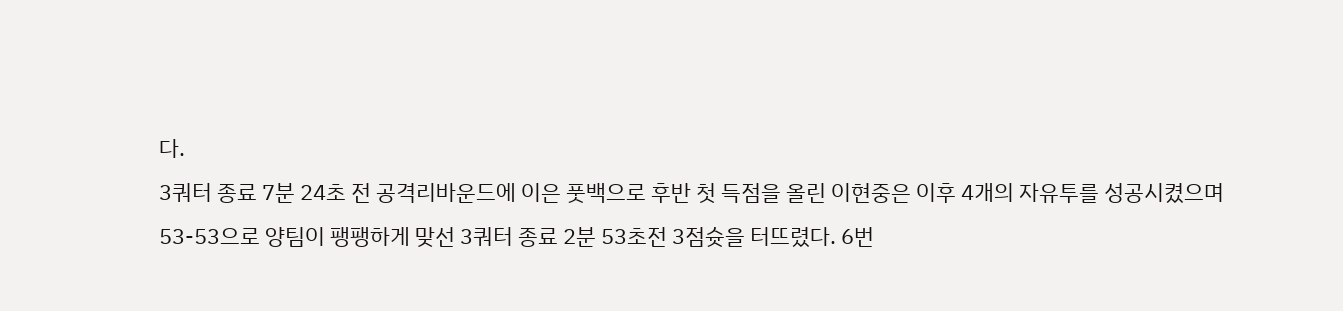다.
3쿼터 종료 7분 24초 전 공격리바운드에 이은 풋백으로 후반 첫 득점을 올린 이현중은 이후 4개의 자유투를 성공시켰으며 53-53으로 양팀이 팽팽하게 맞선 3쿼터 종료 2분 53초전 3점슛을 터뜨렸다. 6번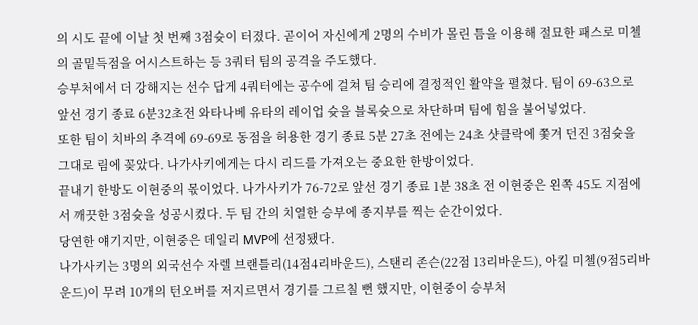의 시도 끝에 이날 첫 번째 3점슛이 터졌다. 곧이어 자신에게 2명의 수비가 몰린 틈을 이용해 절묘한 패스로 미첼의 골밑득점을 어시스트하는 등 3쿼터 팀의 공격을 주도했다.
승부처에서 더 강해지는 선수 답게 4쿼터에는 공수에 걸쳐 팀 승리에 결정적인 활약을 펼쳤다. 팀이 69-63으로 앞선 경기 종료 6분32초전 와타나베 유타의 레이업 슛을 블록슛으로 차단하며 팀에 힘을 불어넣었다.
또한 팀이 치바의 추격에 69-69로 동점을 허용한 경기 종료 5분 27초 전에는 24초 샷클락에 쫓겨 던진 3점슛을 그대로 림에 꽂았다. 나가사키에게는 다시 리드를 가져오는 중요한 한방이었다.
끝내기 한방도 이현중의 몫이었다. 나가사키가 76-72로 앞선 경기 종료 1분 38초 전 이현중은 왼쪽 45도 지점에서 깨끗한 3점슛을 성공시켰다. 두 팀 간의 치열한 승부에 종지부를 찍는 순간이었다.
당연한 얘기지만, 이현중은 데일리 MVP에 선정됐다.
나가사키는 3명의 외국선수 자렐 브랜틀리(14점4리바운드), 스탠리 존슨(22점 13리바운드), 아킬 미첼(9점5리바운드)이 무려 10개의 턴오버를 저지르면서 경기를 그르칠 뻔 했지만, 이현중이 승부처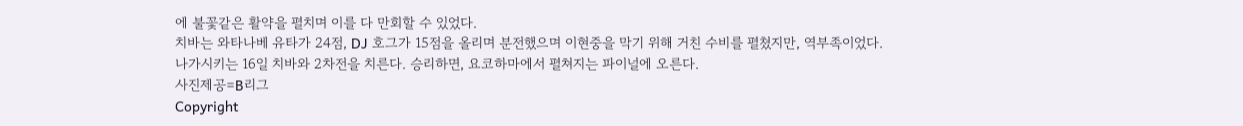에 불꽃같은 활약을 펼치며 이를 다 만회할 수 있었다.
치바는 와타나베 유타가 24점, DJ 호그가 15점을 올리며 분전했으며 이현중을 막기 위해 거친 수비를 펼쳤지만, 역부족이었다.
나가시키는 16일 치바와 2차전을 치른다. 승리하면, 요코하마에서 펼쳐지는 파이널에 오른다.
사진제공=B리그
Copyright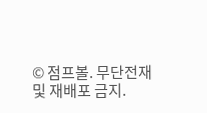© 점프볼. 무단전재 및 재배포 금지.